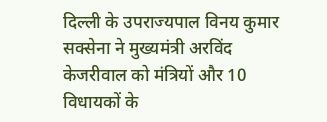दिल्ली के उपराज्यपाल विनय कुमार सक्सेना ने मुख्यमंत्री अरविंद केजरीवाल को मंत्रियों और 10 विधायकों के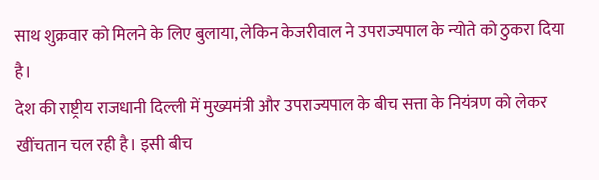साथ शुक्रवार को मिलने के लिए बुलाया, लेकिन केजरीवाल ने उपराज्यपाल के न्योते को ठुकरा दिया है।
देश की राष्ट्रीय राजधानी दिल्ली में मुख्यमंत्री और उपराज्यपाल के बीच सत्ता के नियंत्रण को लेकर खींचतान चल रही है। इसी बीच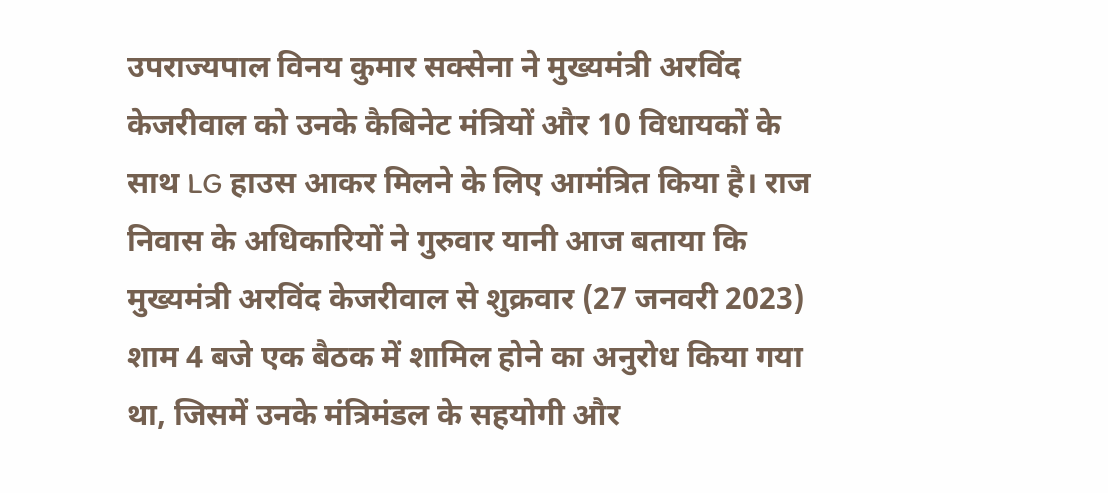उपराज्यपाल विनय कुमार सक्सेना ने मुख्यमंत्री अरविंद केजरीवाल को उनके कैबिनेट मंत्रियों और 10 विधायकों के साथ LG हाउस आकर मिलने के लिए आमंत्रित किया है। राज निवास के अधिकारियों ने गुरुवार यानी आज बताया कि मुख्यमंत्री अरविंद केजरीवाल से शुक्रवार (27 जनवरी 2023) शाम 4 बजे एक बैठक में शामिल होने का अनुरोध किया गया था, जिसमें उनके मंत्रिमंडल के सहयोगी और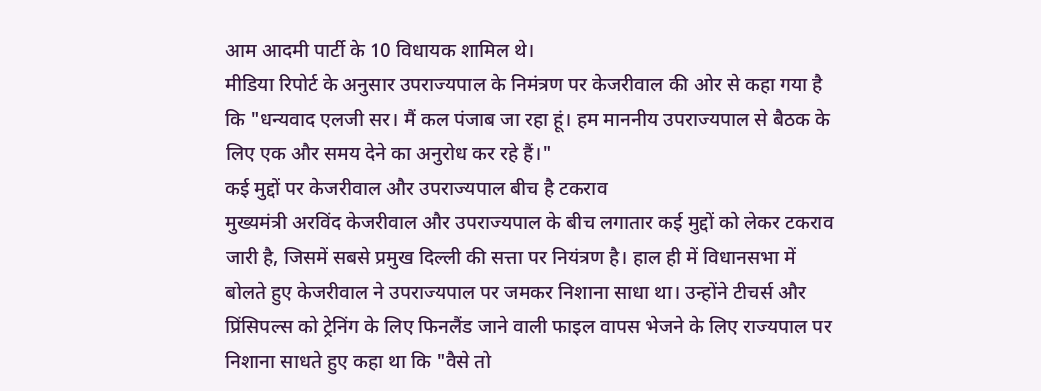आम आदमी पार्टी के 10 विधायक शामिल थे।
मीडिया रिपोर्ट के अनुसार उपराज्यपाल के निमंत्रण पर केजरीवाल की ओर से कहा गया है कि "धन्यवाद एलजी सर। मैं कल पंजाब जा रहा हूं। हम माननीय उपराज्यपाल से बैठक के लिए एक और समय देने का अनुरोध कर रहे हैं।"
कई मुद्दों पर केजरीवाल और उपराज्यपाल बीच है टकराव
मुख्यमंत्री अरविंद केजरीवाल और उपराज्यपाल के बीच लगातार कई मुद्दों को लेकर टकराव जारी है, जिसमें सबसे प्रमुख दिल्ली की सत्ता पर नियंत्रण है। हाल ही में विधानसभा में बोलते हुए केजरीवाल ने उपराज्यपाल पर जमकर निशाना साधा था। उन्होंने टीचर्स और प्रिंसिपल्स को ट्रेनिंग के लिए फिनलैंड जाने वाली फाइल वापस भेजने के लिए राज्यपाल पर निशाना साधते हुए कहा था कि "वैसे तो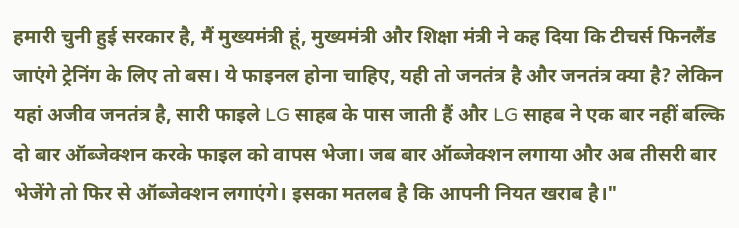हमारी चुनी हुई सरकार है, मैं मुख्यमंत्री हूं, मुख्यमंत्री और शिक्षा मंत्री ने कह दिया कि टीचर्स फिनलैंड जाएंगे ट्रेनिंग के लिए तो बस। ये फाइनल होना चाहिए, यही तो जनतंत्र है और जनतंत्र क्या है? लेकिन यहां अजीव जनतंत्र है, सारी फाइले LG साहब के पास जाती हैं और LG साहब ने एक बार नहीं बल्कि दो बार ऑब्जेक्शन करके फाइल को वापस भेजा। जब बार ऑब्जेक्शन लगाया और अब तीसरी बार भेजेंगे तो फिर से ऑब्जेक्शन लगाएंगे। इसका मतलब है कि आपनी नियत खराब है।"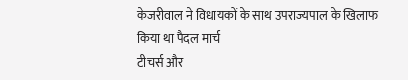केजरीवाल ने विधायकों के साथ उपराज्यपाल के खिलाफ किया था पैदल मार्च
टीचर्स और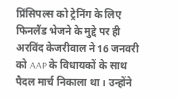प्रिंसिपल्स को ट्रेनिंग के लिए फिनलैंड भेजने के मुद्दे पर ही अरविंद केजरीवाल ने 16 जनवरी को AAP के विधायकों के साथ पैदल मार्च निकाला था। उन्होंने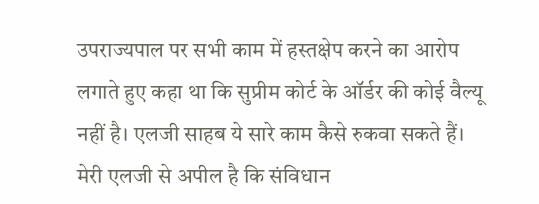उपराज्यपाल पर सभी काम में हस्तक्षेप करने का आरोप लगाते हुए कहा था कि सुप्रीम कोर्ट के ऑर्डर की कोई वैल्यू नहीं है। एलजी साहब ये सारे काम कैसे रुकवा सकते हैं। मेरी एलजी से अपील है कि संविधान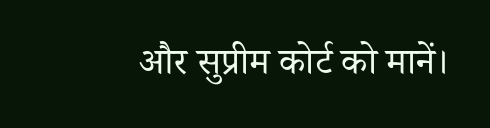और सुप्रीम कोर्ट को मानें।